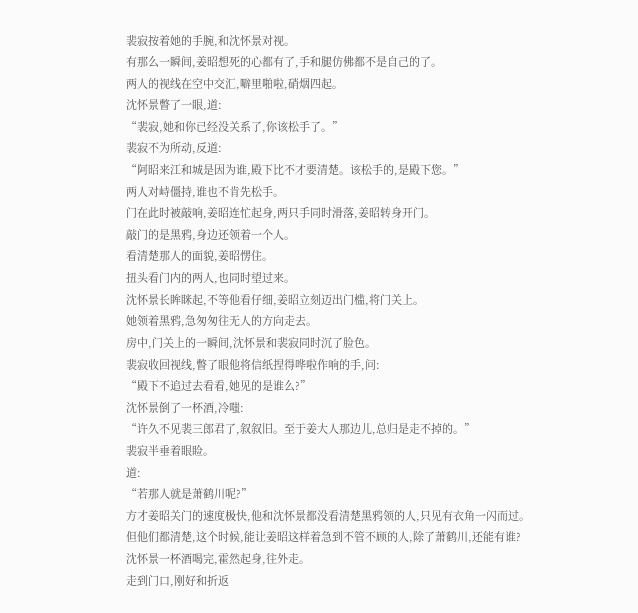裴寂按着她的手腕,和沈怀景对视。
有那么一瞬间,姜昭想死的心都有了,手和腿仿佛都不是自己的了。
两人的视线在空中交汇,噼里啪啦,硝烟四起。
沈怀景瞥了一眼,道:
“裴寂,她和你已经没关系了,你该松手了。”
裴寂不为所动,反道:
“阿昭来江和城是因为谁,殿下比不才要清楚。该松手的,是殿下您。”
两人对峙僵持,谁也不肯先松手。
门在此时被敲响,姜昭连忙起身,两只手同时滑落,姜昭转身开门。
敲门的是黑鸦,身边还领着一个人。
看清楚那人的面貌,姜昭愣住。
扭头看门内的两人,也同时望过来。
沈怀景长眸眯起,不等他看仔细,姜昭立刻迈出门槛,将门关上。
她领着黑鸦,急匆匆往无人的方向走去。
房中,门关上的一瞬间,沈怀景和裴寂同时沉了脸色。
裴寂收回视线,瞥了眼他将信纸捏得哗啦作响的手,问:
“殿下不追过去看看,她见的是谁么?”
沈怀景倒了一杯酒,冷嗤:
“许久不见裴三郎君了,叙叙旧。至于姜大人那边儿,总归是走不掉的。”
裴寂半垂着眼睑。
道:
“若那人就是萧鹤川呢?”
方才姜昭关门的速度极快,他和沈怀景都没看清楚黑鸦领的人,只见有衣角一闪而过。
但他们都清楚,这个时候,能让姜昭这样着急到不管不顾的人,除了萧鹤川,还能有谁?
沈怀景一杯酒喝完,霍然起身,往外走。
走到门口,刚好和折返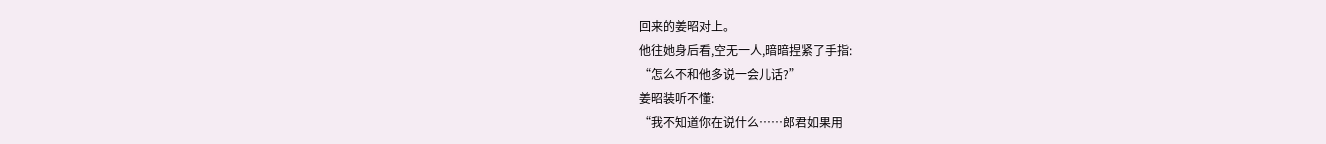回来的姜昭对上。
他往她身后看,空无一人,暗暗捏紧了手指:
“怎么不和他多说一会儿话?”
姜昭装听不懂:
“我不知道你在说什么……郎君如果用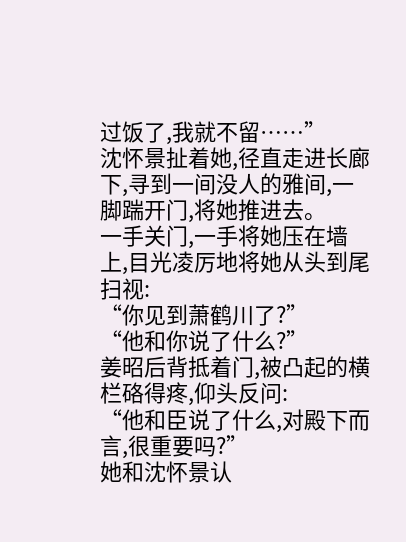过饭了,我就不留……”
沈怀景扯着她,径直走进长廊下,寻到一间没人的雅间,一脚踹开门,将她推进去。
一手关门,一手将她压在墙上,目光凌厉地将她从头到尾扫视:
“你见到萧鹤川了?”
“他和你说了什么?”
姜昭后背抵着门,被凸起的横栏硌得疼,仰头反问:
“他和臣说了什么,对殿下而言,很重要吗?”
她和沈怀景认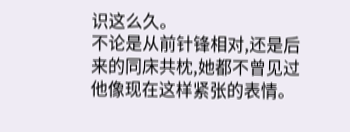识这么久。
不论是从前针锋相对,还是后来的同床共枕,她都不曾见过他像现在这样紧张的表情。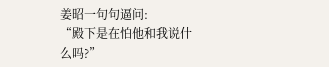姜昭一句句逼问:
“殿下是在怕他和我说什么吗?”